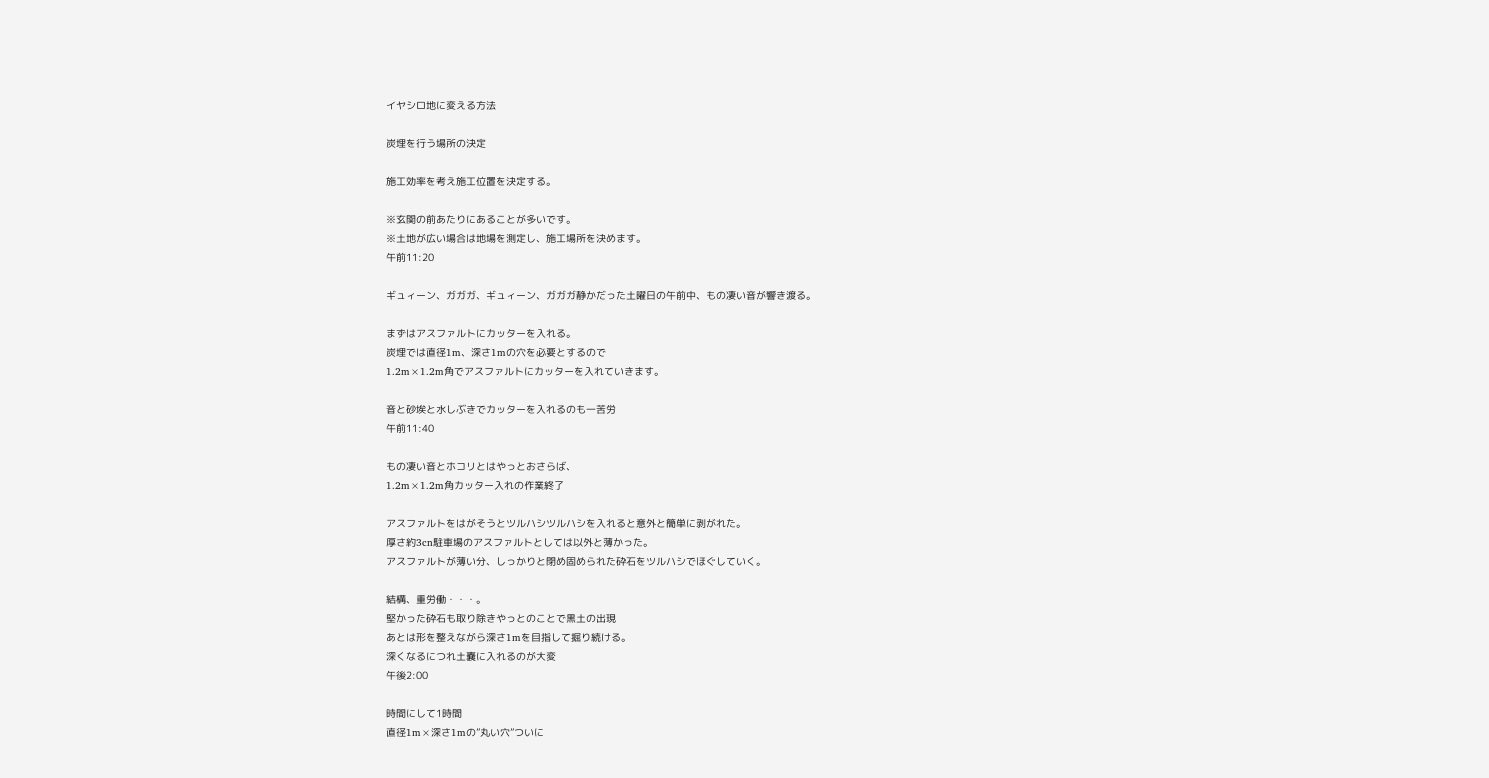イヤシロ地に変える方法

炭埋を行う場所の決定

施工効率を考え施工位置を決定する。

※玄関の前あたりにあることが多いです。
※土地が広い場合は地場を測定し、施工場所を決めます。
午前11:20

ギュィーン、ガガガ、ギュィーン、ガガガ静かだった土曜日の午前中、もの凄い音が響き渡る。

まずはアスファルトにカッターを入れる。
炭埋では直径1m、深さ1mの穴を必要とするので
1.2m×1.2m角でアスファルトにカッターを入れていきます。

音と砂埃と水しぶきでカッターを入れるのも一苦労
午前11:40

もの凄い音とホコリとはやっとおさらば、
1.2m×1.2m角カッター入れの作業終了

アスファルトをはがそうとツルハシツルハシを入れると意外と簡単に剥がれた。
厚さ約3cn駐車場のアスファルトとしては以外と薄かった。
アスファルトが薄い分、しっかりと閉め固められた砕石をツルハシでほぐしていく。

結構、重労働・・・。
堅かった砕石も取り除きやっとのことで黒土の出現
あとは形を整えながら深さ1mを目指して掘り続ける。
深くなるにつれ土嚢に入れるのが大変
午後2:00

時間にして1時間
直径1m×深さ1mの”丸い穴”ついに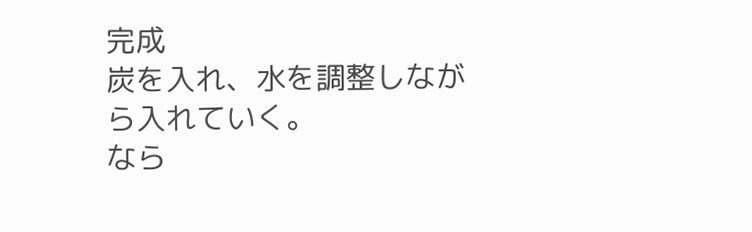完成
炭を入れ、水を調整しながら入れていく。
なら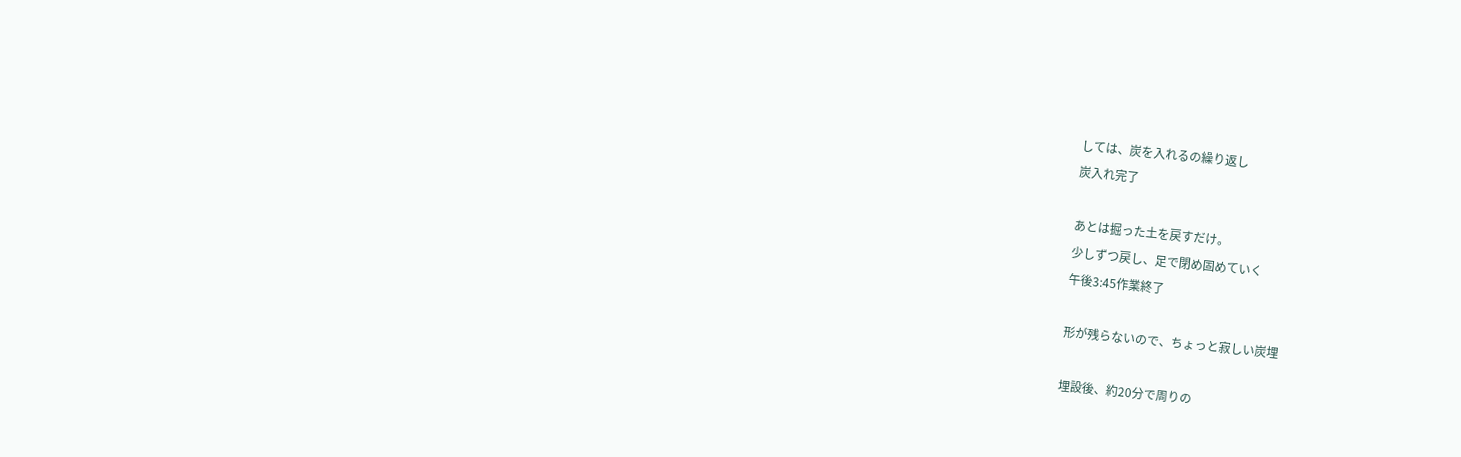しては、炭を入れるの繰り返し
炭入れ完了

あとは掘った土を戻すだけ。
少しずつ戻し、足で閉め固めていく
午後3:45作業終了

形が残らないので、ちょっと寂しい炭埋

埋設後、約20分で周りの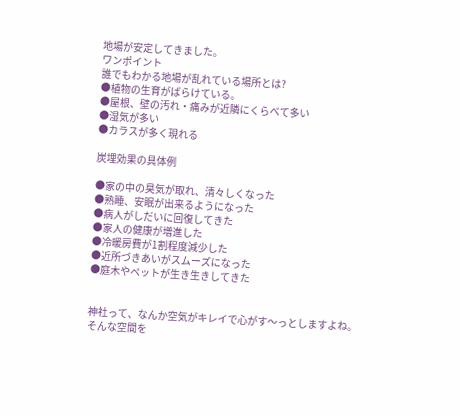地場が安定してきました。
ワンポイント
誰でもわかる地場が乱れている場所とは?
●植物の生育がばらけている。
●屋根、壁の汚れ・痛みが近隣にくらべて多い
●湿気が多い
●カラスが多く現れる

炭埋効果の具体例

●家の中の臭気が取れ、清々しくなった
●熟睡、安眠が出来るようになった
●病人がしだいに回復してきた
●家人の健康が増進した
●冷暖房費が1割程度減少した
●近所づきあいがスムーズになった
●庭木やペットが生き生きしてきた


神社って、なんか空気がキレイで心がす〜っとしますよね。
そんな空間を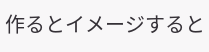作るとイメージすると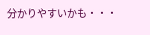分かりやすいかも・・・